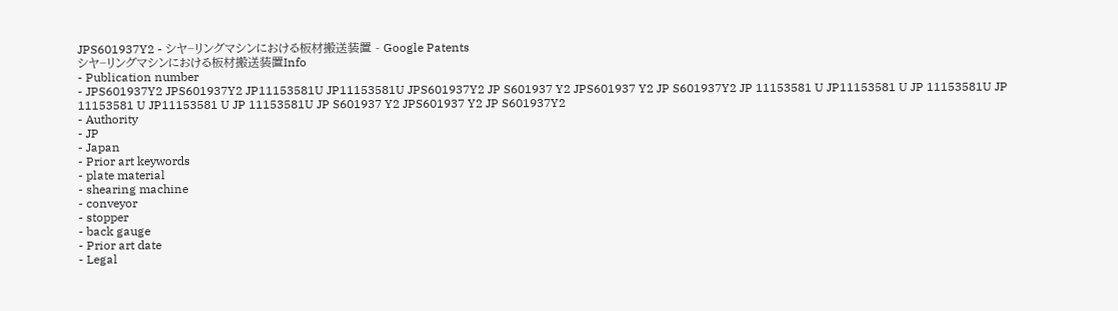JPS601937Y2 - シヤ−リングマシンにおける板材搬送装置 - Google Patents
シヤ−リングマシンにおける板材搬送装置Info
- Publication number
- JPS601937Y2 JPS601937Y2 JP11153581U JP11153581U JPS601937Y2 JP S601937 Y2 JPS601937 Y2 JP S601937Y2 JP 11153581 U JP11153581 U JP 11153581U JP 11153581 U JP11153581 U JP 11153581U JP S601937 Y2 JPS601937 Y2 JP S601937Y2
- Authority
- JP
- Japan
- Prior art keywords
- plate material
- shearing machine
- conveyor
- stopper
- back gauge
- Prior art date
- Legal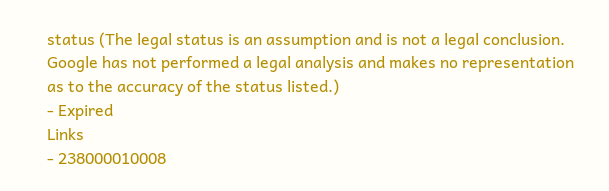status (The legal status is an assumption and is not a legal conclusion. Google has not performed a legal analysis and makes no representation as to the accuracy of the status listed.)
- Expired
Links
- 238000010008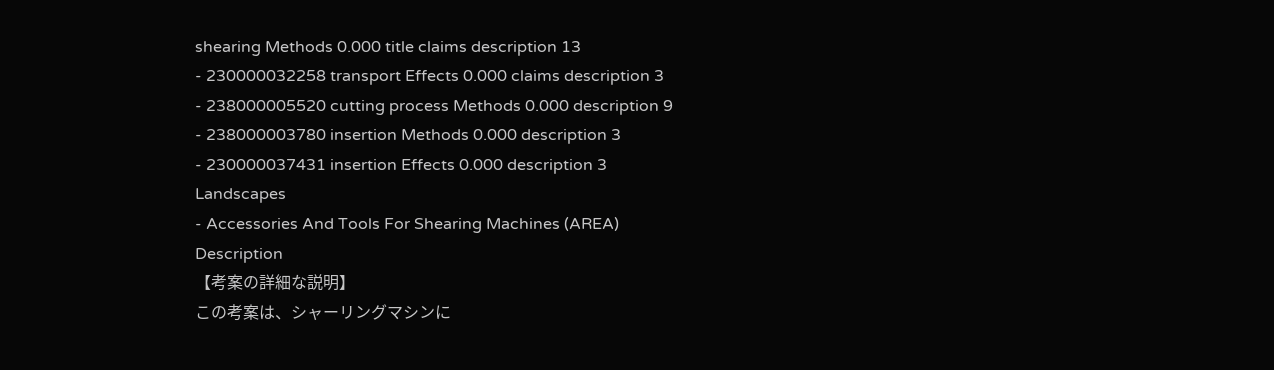shearing Methods 0.000 title claims description 13
- 230000032258 transport Effects 0.000 claims description 3
- 238000005520 cutting process Methods 0.000 description 9
- 238000003780 insertion Methods 0.000 description 3
- 230000037431 insertion Effects 0.000 description 3
Landscapes
- Accessories And Tools For Shearing Machines (AREA)
Description
【考案の詳細な説明】
この考案は、シャーリングマシンに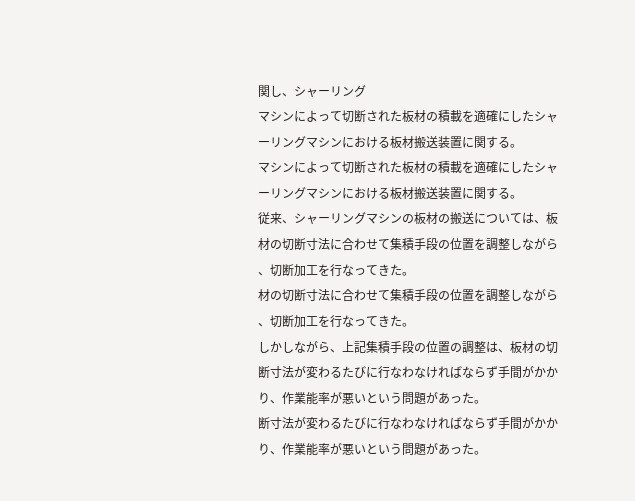関し、シャーリング
マシンによって切断された板材の積載を適確にしたシャ
ーリングマシンにおける板材搬送装置に関する。
マシンによって切断された板材の積載を適確にしたシャ
ーリングマシンにおける板材搬送装置に関する。
従来、シャーリングマシンの板材の搬送については、板
材の切断寸法に合わせて集積手段の位置を調整しながら
、切断加工を行なってきた。
材の切断寸法に合わせて集積手段の位置を調整しながら
、切断加工を行なってきた。
しかしながら、上記集積手段の位置の調整は、板材の切
断寸法が変わるたびに行なわなければならず手間がかか
り、作業能率が悪いという問題があった。
断寸法が変わるたびに行なわなければならず手間がかか
り、作業能率が悪いという問題があった。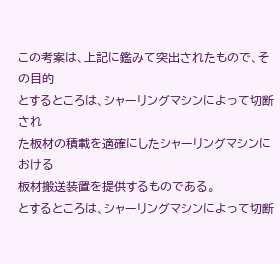この考案は、上記に鑑みて突出されたもので、その目的
とするところは、シャーリングマシンによって切断され
た板材の積載を適確にしたシャーリングマシンにおける
板材搬送装置を提供するものである。
とするところは、シャーリングマシンによって切断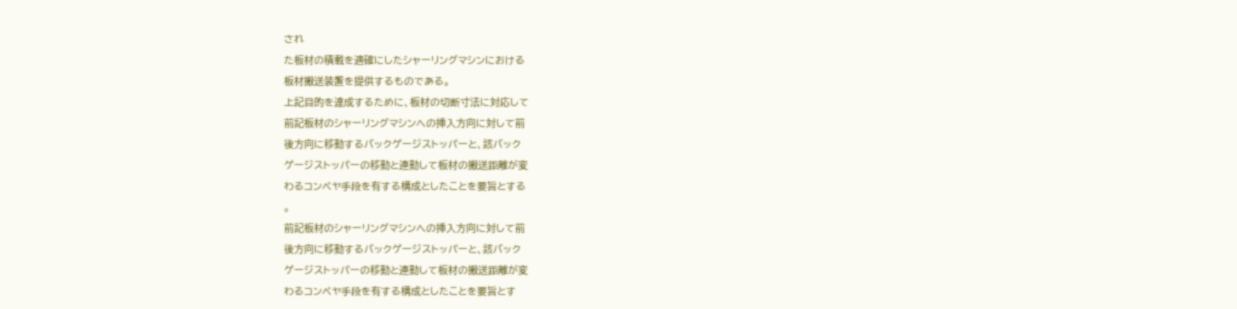され
た板材の積載を適確にしたシャーリングマシンにおける
板材搬送装置を提供するものである。
上記目的を達成するために、板材の切断寸法に対応して
前記板材のシャーリングマシンへの挿入方向に対して前
後方向に移動するバックゲージストッパーと、該バック
ゲージストッパーの移動と連動して板材の搬送距離が変
わるコンベヤ手段を有する構成としたことを要旨とする
。
前記板材のシャーリングマシンへの挿入方向に対して前
後方向に移動するバックゲージストッパーと、該バック
ゲージストッパーの移動と連動して板材の搬送距離が変
わるコンベヤ手段を有する構成としたことを要旨とす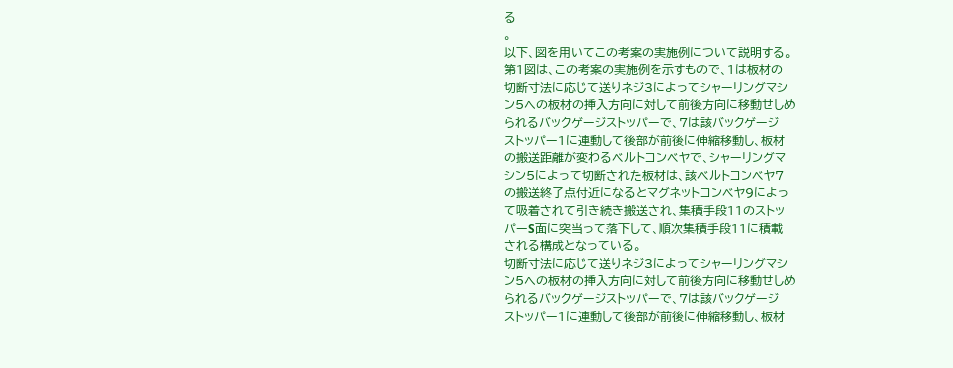る
。
以下、図を用いてこの考案の実施例について説明する。
第1図は、この考案の実施例を示すもので、1は板材の
切断寸法に応じて送りネジ3によってシャーリングマシ
ン5への板材の挿入方向に対して前後方向に移動せしめ
られるバックゲージストッパーで、7は該バックゲージ
ストッパー1に連動して後部が前後に伸縮移動し、板材
の搬送距離が変わるベルトコンベヤで、シャーリングマ
シン5によって切断された板材は、該ベルトコンベヤ7
の搬送終了点付近になるとマグネットコンベヤ9によっ
て吸着されて引き続き搬送され、集積手段11のストッ
パーS面に突当って落下して、順次集積手段11に積載
される構成となっている。
切断寸法に応じて送りネジ3によってシャーリングマシ
ン5への板材の挿入方向に対して前後方向に移動せしめ
られるバックゲージストッパーで、7は該バックゲージ
ストッパー1に連動して後部が前後に伸縮移動し、板材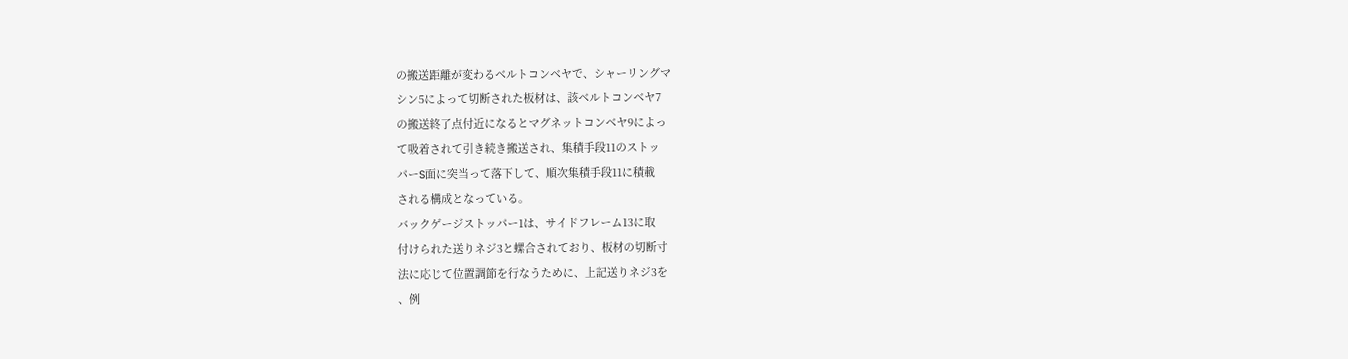の搬送距離が変わるベルトコンベヤで、シャーリングマ
シン5によって切断された板材は、該ベルトコンベヤ7
の搬送終了点付近になるとマグネットコンベヤ9によっ
て吸着されて引き続き搬送され、集積手段11のストッ
パーS面に突当って落下して、順次集積手段11に積載
される構成となっている。
バックゲージストッパー1は、サイドフレーム13に取
付けられた送りネジ3と螺合されており、板材の切断寸
法に応じて位置調節を行なうために、上記送りネジ3を
、例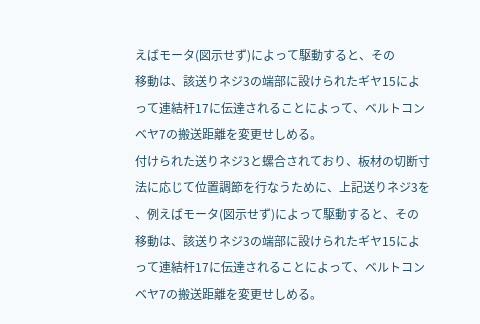えばモータ(図示せず)によって駆動すると、その
移動は、該送りネジ3の端部に設けられたギヤ15によ
って連結杆17に伝達されることによって、ベルトコン
ベヤ7の搬送距離を変更せしめる。
付けられた送りネジ3と螺合されており、板材の切断寸
法に応じて位置調節を行なうために、上記送りネジ3を
、例えばモータ(図示せず)によって駆動すると、その
移動は、該送りネジ3の端部に設けられたギヤ15によ
って連結杆17に伝達されることによって、ベルトコン
ベヤ7の搬送距離を変更せしめる。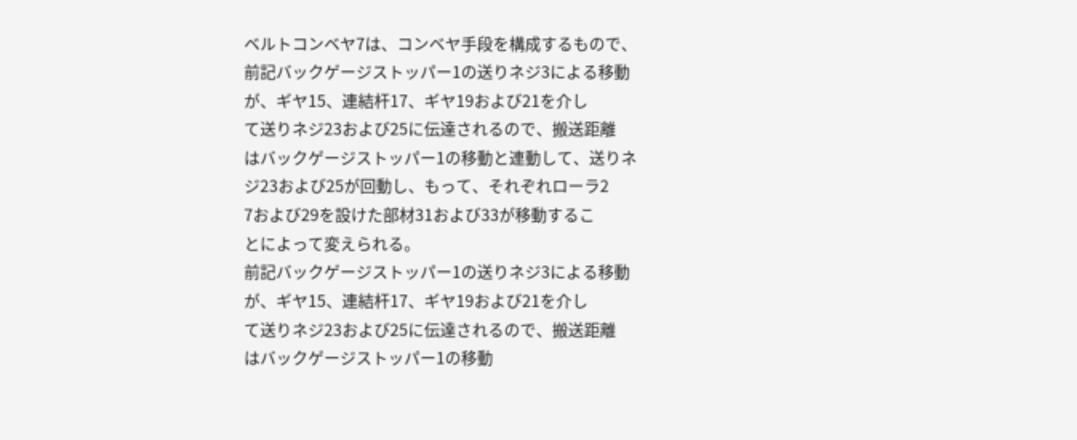ベルトコンベヤ7は、コンベヤ手段を構成するもので、
前記バックゲージストッパー1の送りネジ3による移動
が、ギヤ15、連結杆17、ギヤ19および21を介し
て送りネジ23および25に伝達されるので、搬送距離
はバックゲージストッパー1の移動と連動して、送りネ
ジ23および25が回動し、もって、それぞれローラ2
7および29を設けた部材31および33が移動するこ
とによって変えられる。
前記バックゲージストッパー1の送りネジ3による移動
が、ギヤ15、連結杆17、ギヤ19および21を介し
て送りネジ23および25に伝達されるので、搬送距離
はバックゲージストッパー1の移動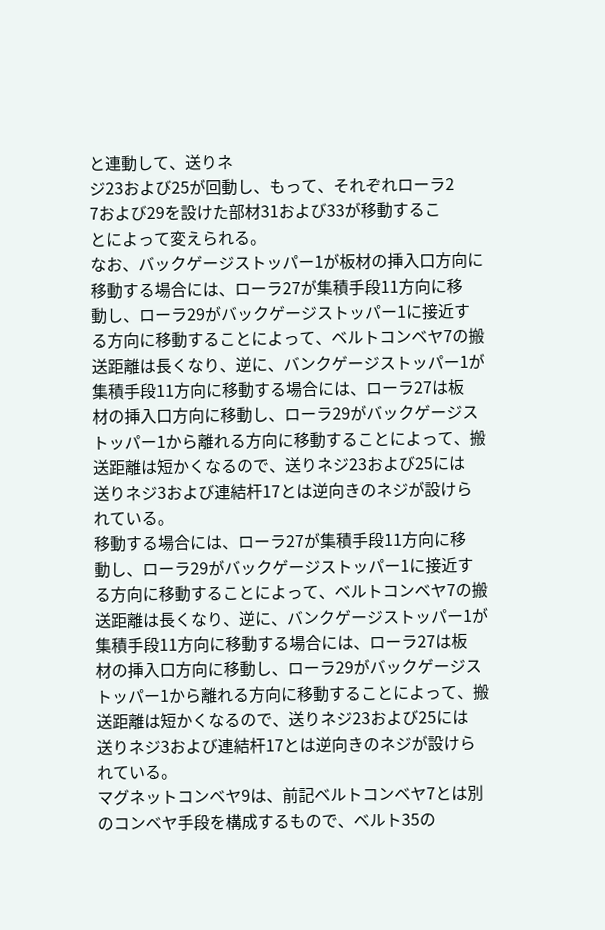と連動して、送りネ
ジ23および25が回動し、もって、それぞれローラ2
7および29を設けた部材31および33が移動するこ
とによって変えられる。
なお、バックゲージストッパー1が板材の挿入口方向に
移動する場合には、ローラ27が集積手段11方向に移
動し、ローラ29がバックゲージストッパー1に接近す
る方向に移動することによって、ベルトコンベヤ7の搬
送距離は長くなり、逆に、バンクゲージストッパー1が
集積手段11方向に移動する場合には、ローラ27は板
材の挿入口方向に移動し、ローラ29がバックゲージス
トッパー1から離れる方向に移動することによって、搬
送距離は短かくなるので、送りネジ23および25には
送りネジ3および連結杆17とは逆向きのネジが設けら
れている。
移動する場合には、ローラ27が集積手段11方向に移
動し、ローラ29がバックゲージストッパー1に接近す
る方向に移動することによって、ベルトコンベヤ7の搬
送距離は長くなり、逆に、バンクゲージストッパー1が
集積手段11方向に移動する場合には、ローラ27は板
材の挿入口方向に移動し、ローラ29がバックゲージス
トッパー1から離れる方向に移動することによって、搬
送距離は短かくなるので、送りネジ23および25には
送りネジ3および連結杆17とは逆向きのネジが設けら
れている。
マグネットコンベヤ9は、前記ベルトコンベヤ7とは別
のコンベヤ手段を構成するもので、ベルト35の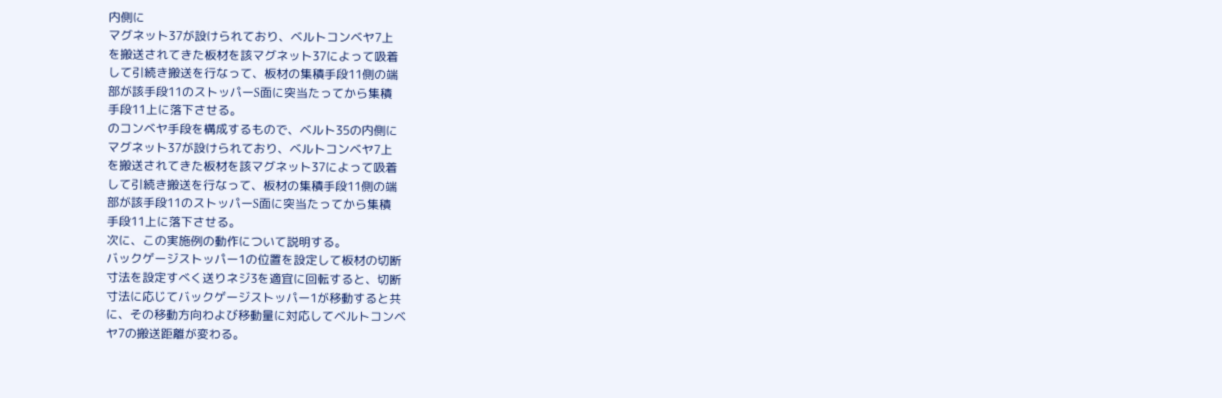内側に
マグネット37が設けられており、ベルトコンベヤ7上
を搬送されてきた板材を該マグネット37によって吸着
して引続き搬送を行なって、板材の集積手段11側の端
部が該手段11のストッパーS面に突当たってから集積
手段11上に落下させる。
のコンベヤ手段を構成するもので、ベルト35の内側に
マグネット37が設けられており、ベルトコンベヤ7上
を搬送されてきた板材を該マグネット37によって吸着
して引続き搬送を行なって、板材の集積手段11側の端
部が該手段11のストッパーS面に突当たってから集積
手段11上に落下させる。
次に、この実施例の動作について説明する。
バックゲージストッパー1の位置を設定して板材の切断
寸法を設定すべく送りネジ3を適宜に回転すると、切断
寸法に応じてバックゲージストッパー1が移動すると共
に、その移動方向わよび移動量に対応してベルトコンベ
ヤ7の搬送距離が変わる。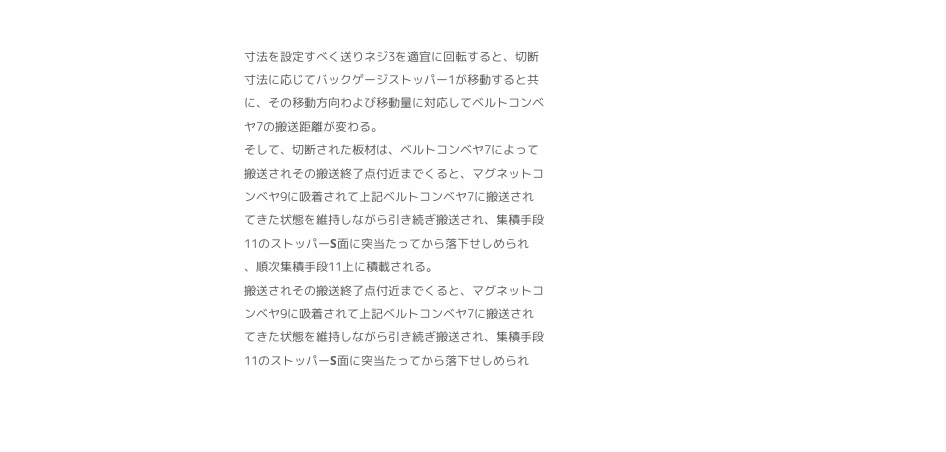寸法を設定すべく送りネジ3を適宜に回転すると、切断
寸法に応じてバックゲージストッパー1が移動すると共
に、その移動方向わよび移動量に対応してベルトコンベ
ヤ7の搬送距離が変わる。
そして、切断された板材は、ベルトコンベヤ7によって
搬送されその搬送終了点付近までくると、マグネットコ
ンベヤ9に吸着されて上記ベルトコンベヤ7に搬送され
てきた状態を維持しながら引き続ぎ搬送され、集積手段
11のストッパーS面に突当たってから落下せしめられ
、順次集積手段11上に積載される。
搬送されその搬送終了点付近までくると、マグネットコ
ンベヤ9に吸着されて上記ベルトコンベヤ7に搬送され
てきた状態を維持しながら引き続ぎ搬送され、集積手段
11のストッパーS面に突当たってから落下せしめられ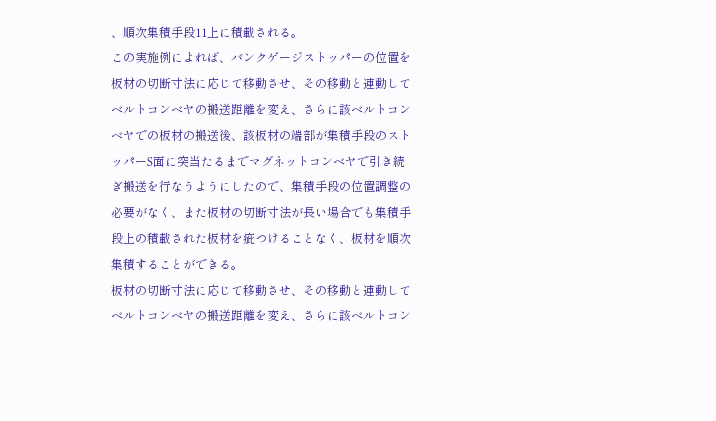、順次集積手段11上に積載される。
この実施例によれば、バンクゲージストッパーの位置を
板材の切断寸法に応じて移動させ、その移動と連動して
ベルトコンベヤの搬送距離を変え、さらに該ベルトコン
ベヤでの板材の搬送後、該板材の端部が集積手段のスト
ッパーS面に突当たるまでマグネットコンベヤで引き続
ぎ搬送を行なうようにしたので、集積手段の位置調整の
必要がなく、また板材の切断寸法が長い場合でも集積手
段上の積載された板材を疵つけることなく、板材を順次
集積することができる。
板材の切断寸法に応じて移動させ、その移動と連動して
ベルトコンベヤの搬送距離を変え、さらに該ベルトコン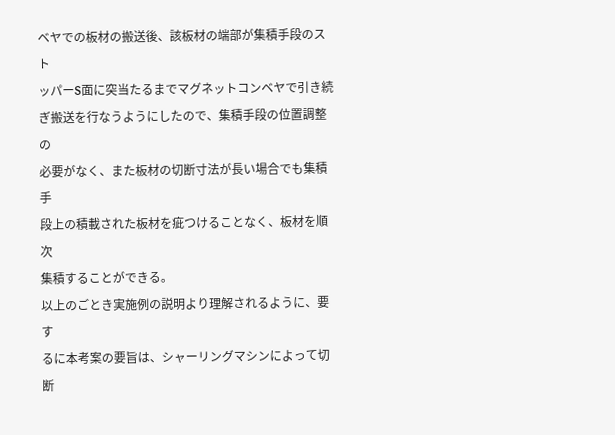ベヤでの板材の搬送後、該板材の端部が集積手段のスト
ッパーS面に突当たるまでマグネットコンベヤで引き続
ぎ搬送を行なうようにしたので、集積手段の位置調整の
必要がなく、また板材の切断寸法が長い場合でも集積手
段上の積載された板材を疵つけることなく、板材を順次
集積することができる。
以上のごとき実施例の説明より理解されるように、要す
るに本考案の要旨は、シャーリングマシンによって切断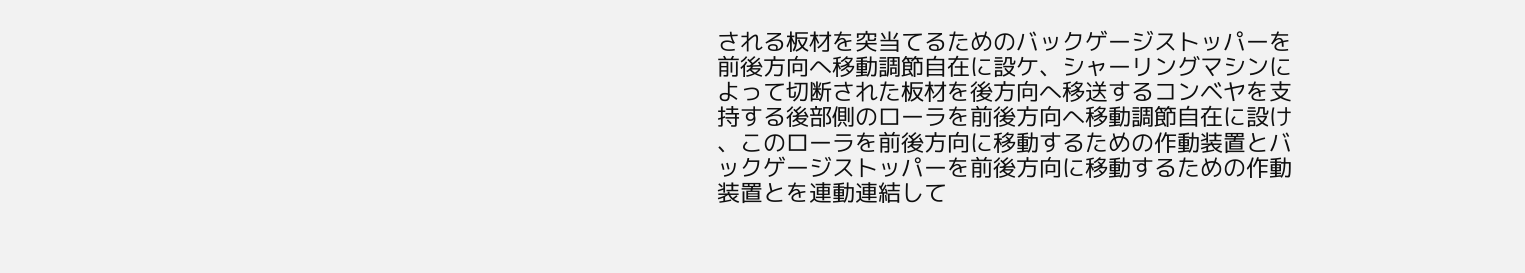される板材を突当てるためのバックゲージストッパーを
前後方向へ移動調節自在に設ケ、シャーリングマシンに
よって切断された板材を後方向へ移送するコンベヤを支
持する後部側のローラを前後方向へ移動調節自在に設け
、このローラを前後方向に移動するための作動装置とバ
ックゲージストッパーを前後方向に移動するための作動
装置とを連動連結して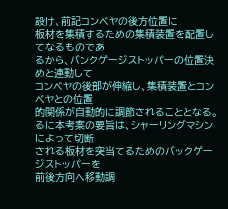設け、前記コンベヤの後方位置に
板材を集積するための集積装置を配置してなるものであ
るから、バンクゲージストッパーの位置決めと連動して
コンベヤの後部が伸縮し、集積装置とコンベヤとの位置
的関係が自動的に調節されることとなる。
るに本考案の要旨は、シャーリングマシンによって切断
される板材を突当てるためのバックゲージストッパーを
前後方向へ移動調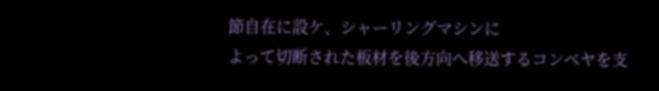節自在に設ケ、シャーリングマシンに
よって切断された板材を後方向へ移送するコンベヤを支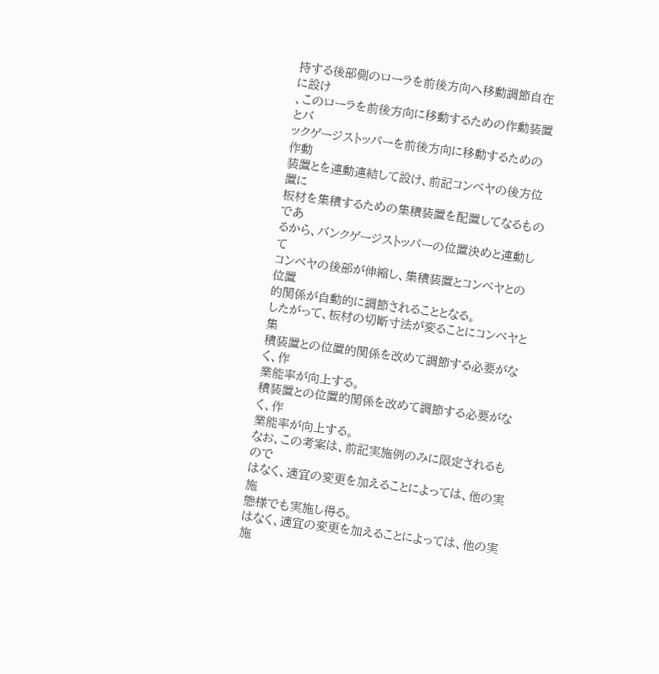持する後部側のローラを前後方向へ移動調節自在に設け
、このローラを前後方向に移動するための作動装置とバ
ックゲージストッパーを前後方向に移動するための作動
装置とを連動連結して設け、前記コンベヤの後方位置に
板材を集積するための集積装置を配置してなるものであ
るから、バンクゲージストッパーの位置決めと連動して
コンベヤの後部が伸縮し、集積装置とコンベヤとの位置
的関係が自動的に調節されることとなる。
したがって、板材の切断寸法が変ることにコンベヤと集
積装置との位置的関係を改めて調節する必要がなく、作
業能率が向上する。
積装置との位置的関係を改めて調節する必要がなく、作
業能率が向上する。
なお、この考案は、前記実施例のみに限定されるもので
はなく、適宜の変更を加えることによっては、他の実施
態様でも実施し得る。
はなく、適宜の変更を加えることによっては、他の実施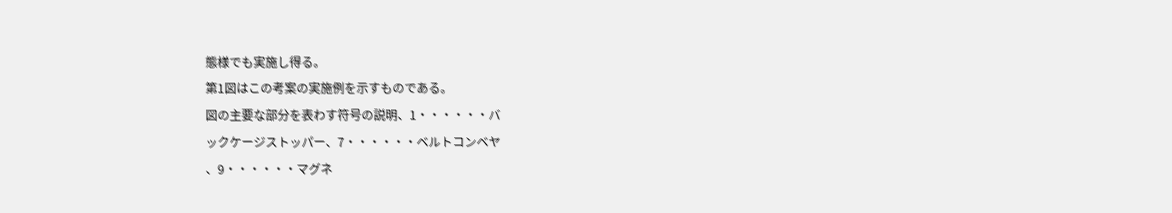態様でも実施し得る。
第1図はこの考案の実施例を示すものである。
図の主要な部分を表わす符号の説明、1・・・・・・バ
ックケージストッパー、7・・・・・・ベルトコンベヤ
、9・・・・・・マグネ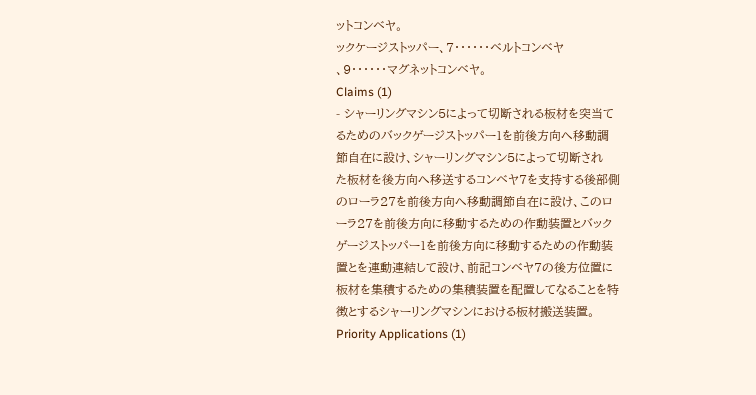ットコンベヤ。
ックケージストッパー、7・・・・・・ベルトコンベヤ
、9・・・・・・マグネットコンベヤ。
Claims (1)
- シャーリングマシン5によって切断される板材を突当て
るためのバックゲージストッパー1を前後方向へ移動調
節自在に設け、シャーリングマシン5によって切断され
た板材を後方向へ移送するコンベヤ7を支持する後部側
のローラ27を前後方向へ移動調節自在に設け、このロ
ーラ27を前後方向に移動するための作動装置とバック
ゲージストッパー1を前後方向に移動するための作動装
置とを連動連結して設け、前記コンベヤ7の後方位置に
板材を集積するための集積装置を配置してなることを特
徴とするシャーリングマシンにおける板材搬送装置。
Priority Applications (1)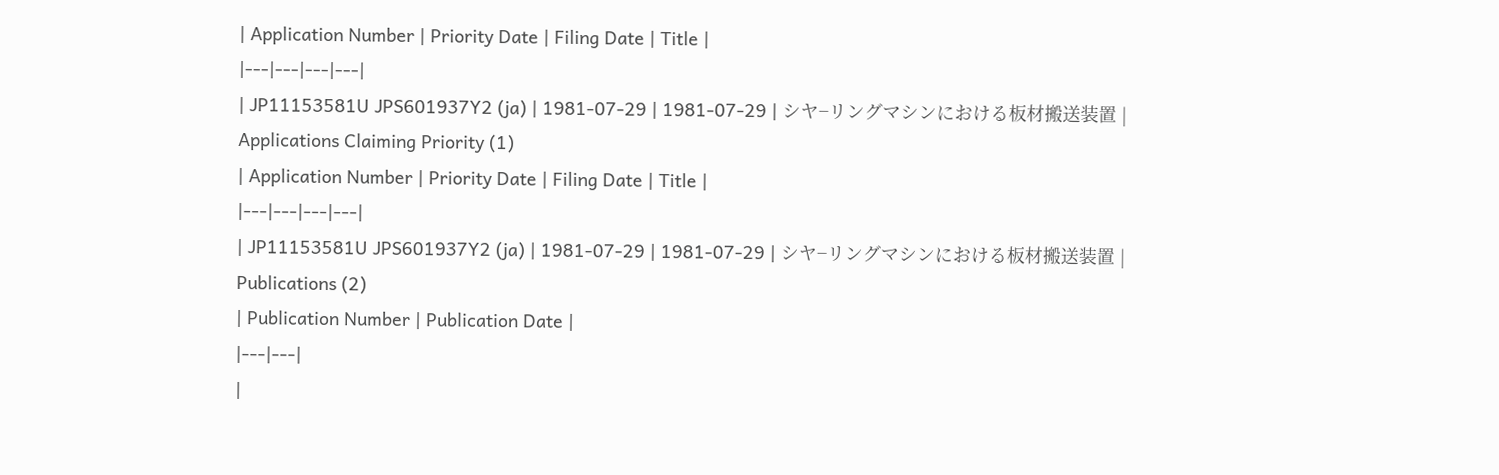| Application Number | Priority Date | Filing Date | Title |
|---|---|---|---|
| JP11153581U JPS601937Y2 (ja) | 1981-07-29 | 1981-07-29 | シヤ−リングマシンにおける板材搬送装置 |
Applications Claiming Priority (1)
| Application Number | Priority Date | Filing Date | Title |
|---|---|---|---|
| JP11153581U JPS601937Y2 (ja) | 1981-07-29 | 1981-07-29 | シヤ−リングマシンにおける板材搬送装置 |
Publications (2)
| Publication Number | Publication Date |
|---|---|
|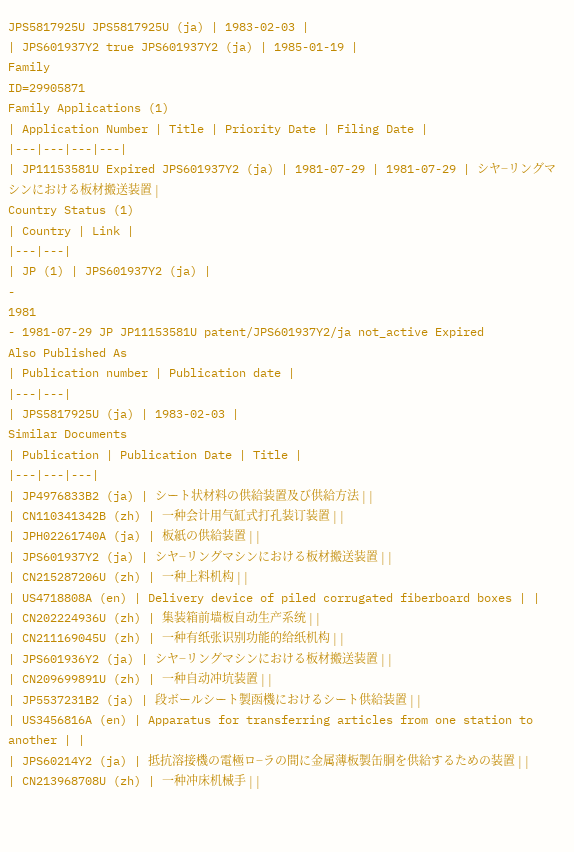JPS5817925U JPS5817925U (ja) | 1983-02-03 |
| JPS601937Y2 true JPS601937Y2 (ja) | 1985-01-19 |
Family
ID=29905871
Family Applications (1)
| Application Number | Title | Priority Date | Filing Date |
|---|---|---|---|
| JP11153581U Expired JPS601937Y2 (ja) | 1981-07-29 | 1981-07-29 | シヤ−リングマシンにおける板材搬送装置 |
Country Status (1)
| Country | Link |
|---|---|
| JP (1) | JPS601937Y2 (ja) |
-
1981
- 1981-07-29 JP JP11153581U patent/JPS601937Y2/ja not_active Expired
Also Published As
| Publication number | Publication date |
|---|---|
| JPS5817925U (ja) | 1983-02-03 |
Similar Documents
| Publication | Publication Date | Title |
|---|---|---|
| JP4976833B2 (ja) | シート状材料の供給装置及び供給方法 | |
| CN110341342B (zh) | 一种会计用气缸式打孔装订装置 | |
| JPH02261740A (ja) | 板紙の供給装置 | |
| JPS601937Y2 (ja) | シヤ−リングマシンにおける板材搬送装置 | |
| CN215287206U (zh) | 一种上料机构 | |
| US4718808A (en) | Delivery device of piled corrugated fiberboard boxes | |
| CN202224936U (zh) | 集装箱前墙板自动生产系统 | |
| CN211169045U (zh) | 一种有纸张识别功能的给纸机构 | |
| JPS601936Y2 (ja) | シヤ−リングマシンにおける板材搬送装置 | |
| CN209699891U (zh) | 一种自动冲坑装置 | |
| JP5537231B2 (ja) | 段ボールシート製函機におけるシート供給装置 | |
| US3456816A (en) | Apparatus for transferring articles from one station to another | |
| JPS60214Y2 (ja) | 抵抗溶接機の電極ロ−ラの間に金属薄板製缶胴を供給するための装置 | |
| CN213968708U (zh) | 一种冲床机械手 | |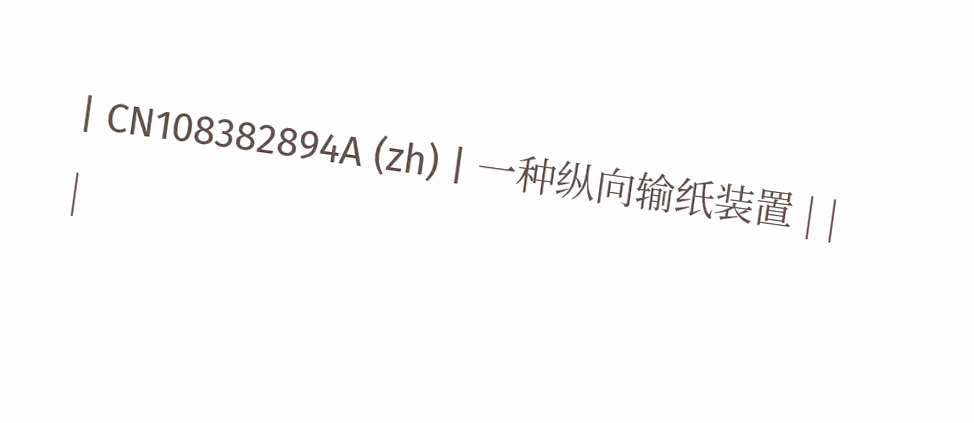| CN108382894A (zh) | 一种纵向输纸装置 | |
|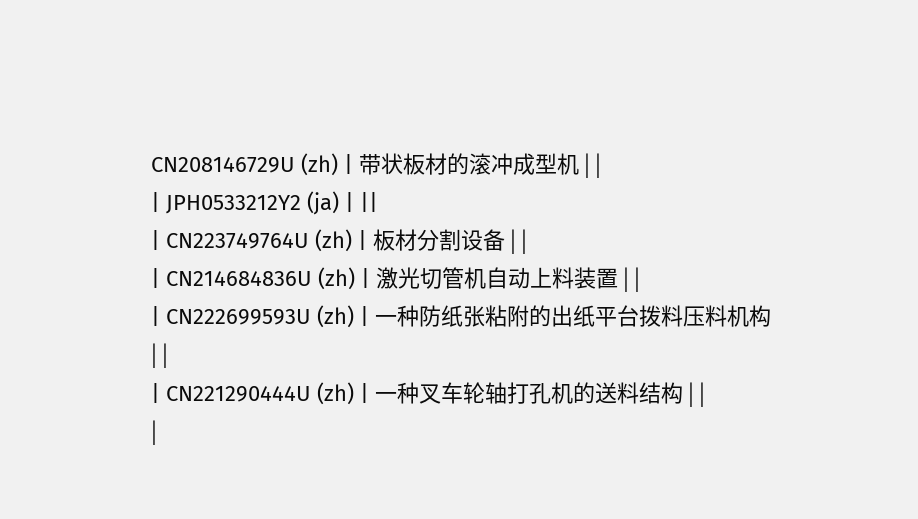CN208146729U (zh) | 带状板材的滚冲成型机 | |
| JPH0533212Y2 (ja) | ||
| CN223749764U (zh) | 板材分割设备 | |
| CN214684836U (zh) | 激光切管机自动上料装置 | |
| CN222699593U (zh) | 一种防纸张粘附的出纸平台拨料压料机构 | |
| CN221290444U (zh) | 一种叉车轮轴打孔机的送料结构 | |
|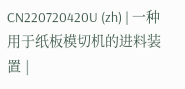CN220720420U (zh) | 一种用于纸板模切机的进料装置 |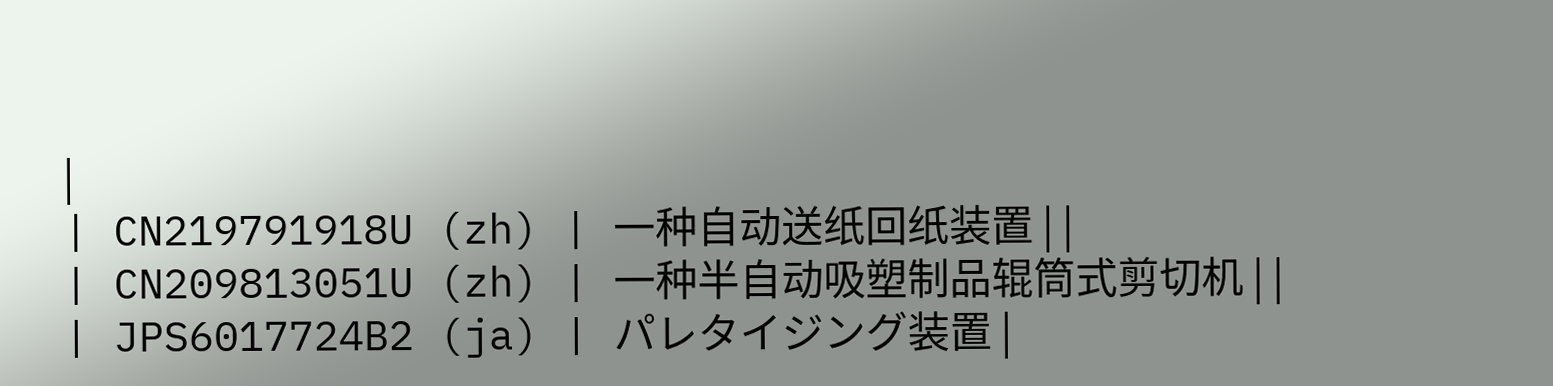|
| CN219791918U (zh) | 一种自动送纸回纸装置 | |
| CN209813051U (zh) | 一种半自动吸塑制品辊筒式剪切机 | |
| JPS6017724B2 (ja) | パレタイジング装置 |